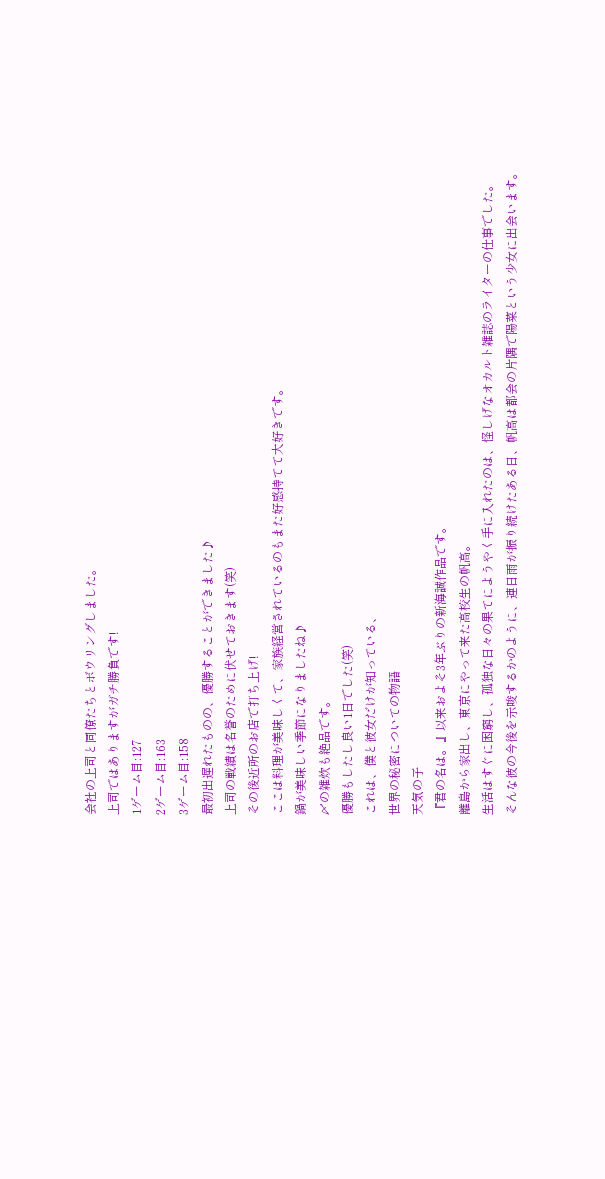会社の上司と同僚たちとボウリングしました。
上司ではありますがガチ勝負です!
1ゲーム目:127
2ゲーム目:163
3ゲーム目:158
最初出遅れたものの、優勝することができました♪
上司の戦績は名誉のために伏せておきます(笑)
その後近所のお店で打ち上げ!
ここは料理が美味しくて、家族経営されているのもまた好感持てて大好きです。
鍋が美味しい季節になりましたね♪
〆の雑炊も絶品です。
優勝もしたし良い1日でした(笑)
これは、僕と彼女だけが知っている、
世界の秘密についての物語
天気の子
『君の名は。』以来およそ3年ぶりの新海誠作品です。
離島から家出し、東京にやって来た高校生の帆高。
生活はすぐに困窮し、孤独な日々の果てにようやく手に入れたのは、怪しげなオカルト雑誌のライターの仕事でした。
そんな彼の今後を示唆するかのように、連日雨が振り続けたある日、帆高は都会の片隅で陽菜という少女に出会います。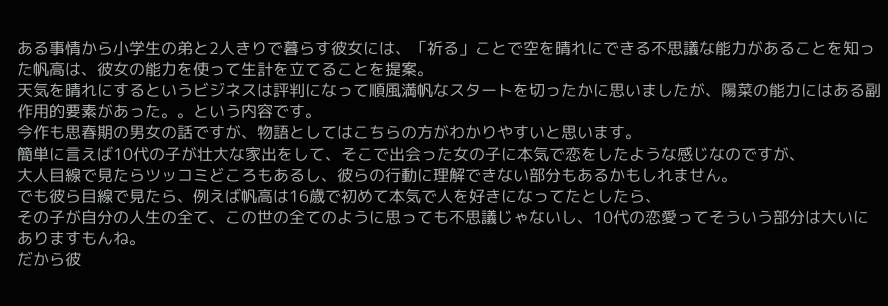ある事情から小学生の弟と2人きりで暮らす彼女には、「祈る」ことで空を晴れにできる不思議な能力があることを知った帆高は、彼女の能力を使って生計を立てることを提案。
天気を晴れにするというビジネスは評判になって順風満帆なスタートを切ったかに思いましたが、陽菜の能力にはある副作用的要素があった。。という内容です。
今作も思春期の男女の話ですが、物語としてはこちらの方がわかりやすいと思います。
簡単に言えば10代の子が壮大な家出をして、そこで出会った女の子に本気で恋をしたような感じなのですが、
大人目線で見たらツッコミどころもあるし、彼らの行動に理解できない部分もあるかもしれません。
でも彼ら目線で見たら、例えば帆高は16歳で初めて本気で人を好きになってたとしたら、
その子が自分の人生の全て、この世の全てのように思っても不思議じゃないし、10代の恋愛ってそういう部分は大いにありますもんね。
だから彼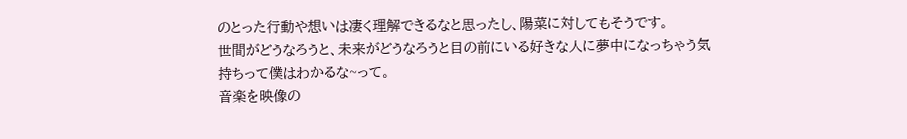のとった行動や想いは凄く理解できるなと思ったし、陽菜に対してもそうです。
世間がどうなろうと、未来がどうなろうと目の前にいる好きな人に夢中になっちゃう気持ちって僕はわかるな~って。
音楽を映像の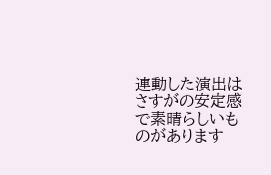連動した演出はさすがの安定感で素晴らしいものがあります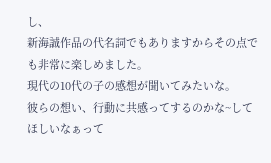し、
新海誠作品の代名詞でもありますからその点でも非常に楽しめました。
現代の10代の子の感想が聞いてみたいな。
彼らの想い、行動に共感ってするのかな~してほしいなぁって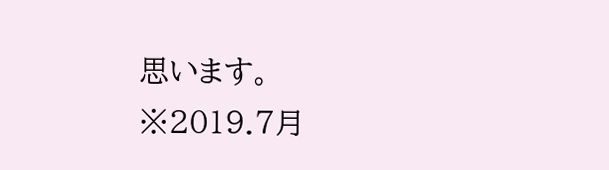思います。
※2019.7月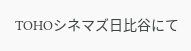TOHOシネマズ日比谷にて